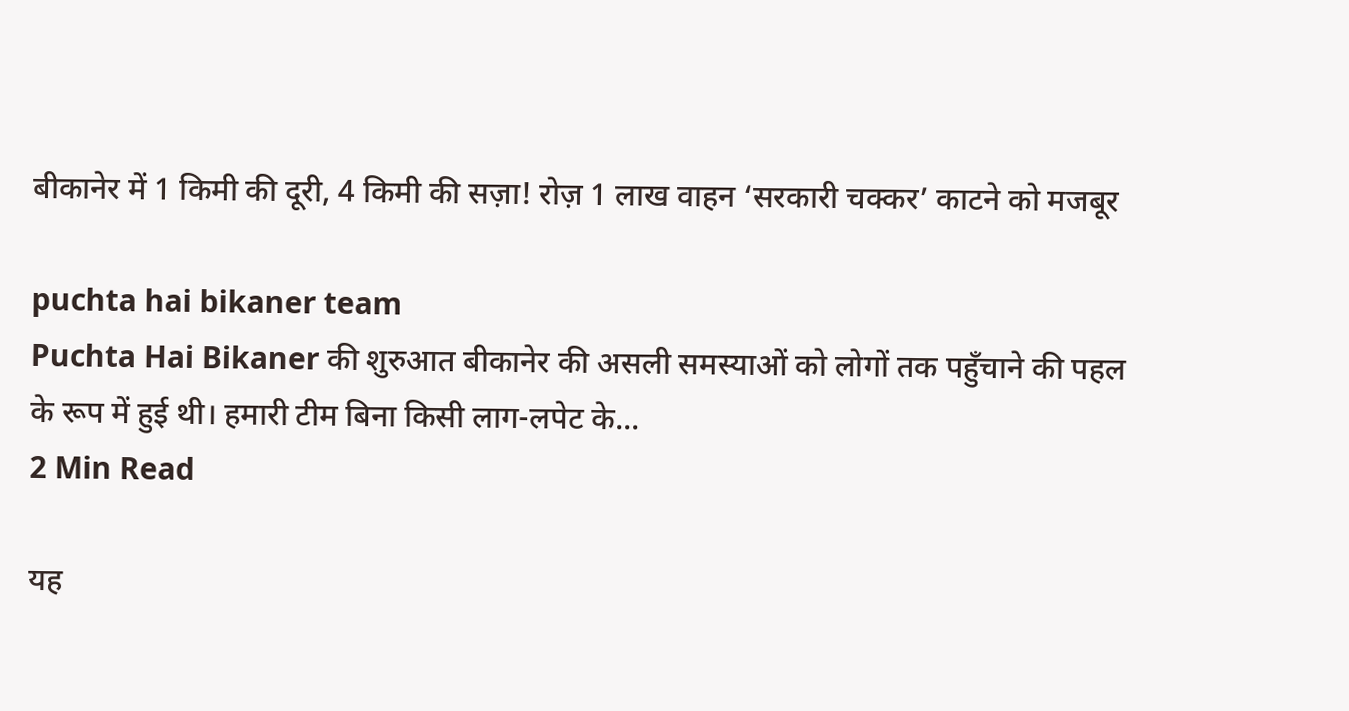बीकानेर में 1 किमी की दूरी, 4 किमी की सज़ा! रोज़ 1 लाख वाहन ‘सरकारी चक्कर’ काटने को मजबूर

puchta hai bikaner team
Puchta Hai Bikaner की शुरुआत बीकानेर की असली समस्याओं को लोगों तक पहुँचाने की पहल के रूप में हुई थी। हमारी टीम बिना किसी लाग-लपेट के...
2 Min Read

यह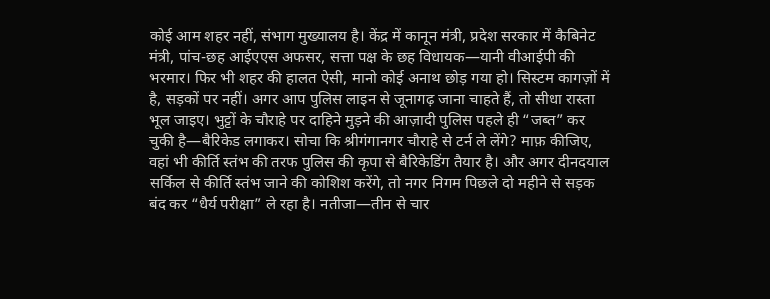कोई आम शहर नहीं, संभाग मुख्यालय है। केंद्र में कानून मंत्री, प्रदेश सरकार में कैबिनेट मंत्री, पांच-छह आईएएस अफसर, सत्ता पक्ष के छह विधायक—यानी वीआईपी की भरमार। फिर भी शहर की हालत ऐसी, मानो कोई अनाथ छोड़ गया हो। सिस्टम कागज़ों में है, सड़कों पर नहीं। अगर आप पुलिस लाइन से जूनागढ़ जाना चाहते हैं, तो सीधा रास्ता भूल जाइए। भुट्टों के चौराहे पर दाहिने मुड़ने की आज़ादी पुलिस पहले ही “जब्त” कर चुकी है—बैरिकेड लगाकर। सोचा कि श्रीगंगानगर चौराहे से टर्न ले लेंगे? माफ़ कीजिए, वहां भी कीर्ति स्तंभ की तरफ पुलिस की कृपा से बैरिकेडिंग तैयार है। और अगर दीनदयाल सर्किल से कीर्ति स्तंभ जाने की कोशिश करेंगे, तो नगर निगम पिछले दो महीने से सड़क बंद कर “धैर्य परीक्षा” ले रहा है। नतीजा—तीन से चार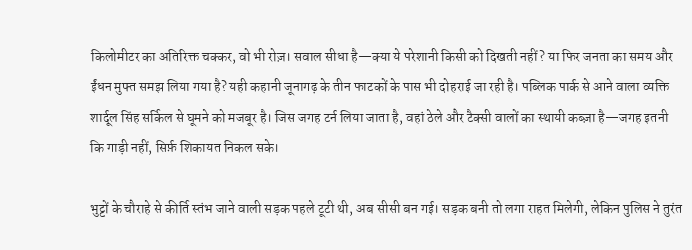किलोमीटर का अतिरिक्त चक्कर, वो भी रोज़। सवाल सीधा है—क्या ये परेशानी किसी को दिखती नहीं? या फिर जनता का समय और ईंधन मुफ्त समझ लिया गया है? यही कहानी जूनागढ़ के तीन फाटकों के पास भी दोहराई जा रही है। पब्लिक पार्क से आने वाला व्यक्ति शार्दूल सिंह सर्किल से घूमने को मजबूर है। जिस जगह टर्न लिया जाता है, वहां ठेले और टैक्सी वालों का स्थायी कब्ज़ा है—जगह इतनी कि गाड़ी नहीं, सिर्फ़ शिकायत निकल सके।

भुट्टों के चौराहे से कीर्ति स्तंभ जाने वाली सड़क पहले टूटी थी, अब सीसी बन गई। सड़क बनी तो लगा राहत मिलेगी, लेकिन पुलिस ने तुरंत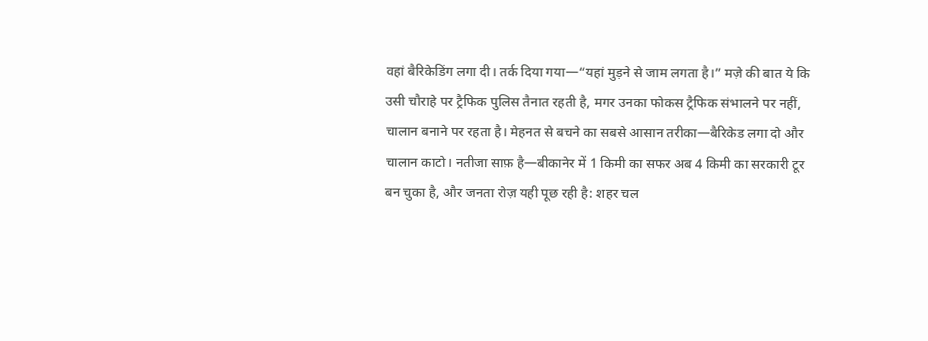वहां बैरिकेडिंग लगा दी। तर्क दिया गया—“यहां मुड़ने से जाम लगता है।” मज़े की बात ये कि उसी चौराहे पर ट्रैफिक पुलिस तैनात रहती है, मगर उनका फोकस ट्रैफिक संभालने पर नहीं, चालान बनाने पर रहता है। मेहनत से बचने का सबसे आसान तरीका—बैरिकेड लगा दो और चालान काटो। नतीजा साफ़ है—बीकानेर में 1 किमी का सफर अब 4 किमी का सरकारी टूर बन चुका है, और जनता रोज़ यही पूछ रही है: शहर चल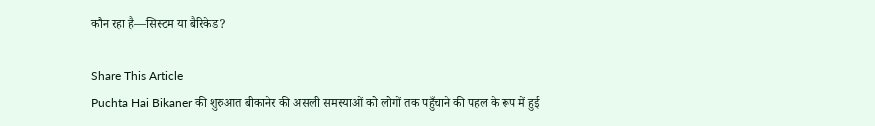कौन रहा है—सिस्टम या बैरिकेड?

Share This Article
Puchta Hai Bikaner की शुरुआत बीकानेर की असली समस्याओं को लोगों तक पहुँचाने की पहल के रूप में हुई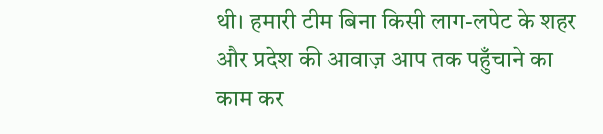थी। हमारी टीम बिना किसी लाग-लपेट के शहर और प्रदेश की आवाज़ आप तक पहुँचाने का काम कर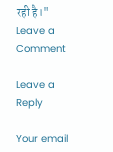रही है।"
Leave a Comment

Leave a Reply

Your email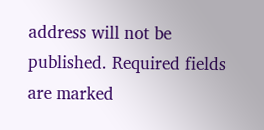address will not be published. Required fields are marked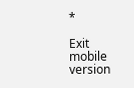*

Exit mobile version